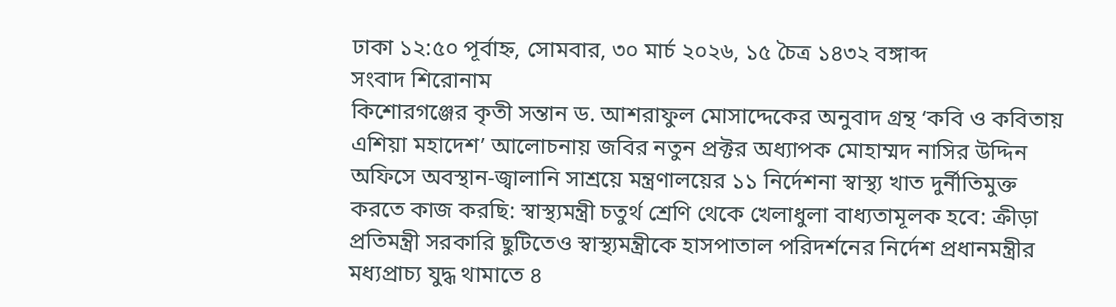ঢাকা ১২:৫০ পূর্বাহ্ন, সোমবার, ৩০ মার্চ ২০২৬, ১৫ চৈত্র ১৪৩২ বঙ্গাব্দ
সংবাদ শিরোনাম
কিশোরগঞ্জের কৃতী সন্তান ড. আশরাফুল মোসাদ্দেকের অনুবাদ গ্রন্থ ‘কবি ও কবিতায় এশিয়া মহাদেশ’ আলোচনায় জবির নতুন প্রক্টর অধ্যাপক মোহাম্মদ নাসির উদ্দিন অফিসে অবস্থান-জ্বালানি সাশ্রয়ে মন্ত্রণালয়ের ১১ নির্দেশনা স্বাস্থ্য খাত দুর্নীতিমুক্ত করতে কাজ করছি: স্বাস্থ্যমন্ত্রী চতুর্থ শ্রেণি থেকে খেলাধুলা বাধ্যতামূলক হবে: ক্রীড়া প্রতিমন্ত্রী সরকারি ছুটিতেও স্বাস্থ্যমন্ত্রীকে হাসপাতাল পরিদর্শনের নির্দেশ প্রধানমন্ত্রীর মধ্যপ্রাচ্য যুদ্ধ থামাতে ৪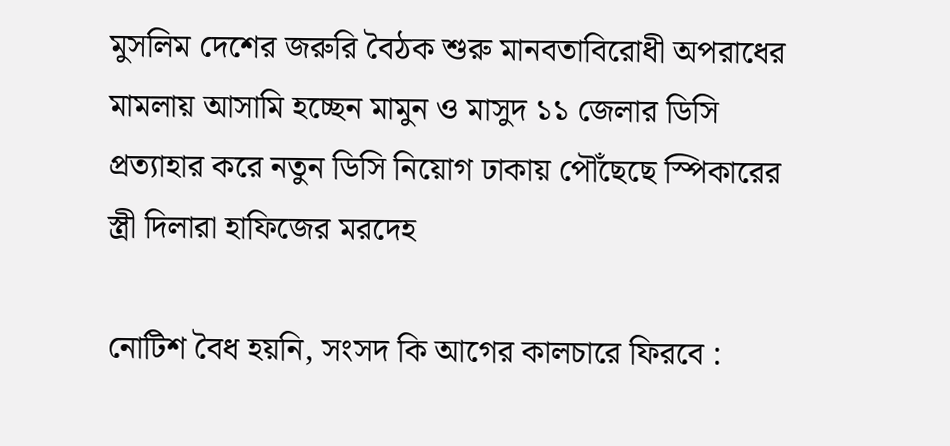মুসলিম দেশের জরুরি বৈঠক শুরু মানবতাবিরোধী অপরাধের মামলায় আসামি হচ্ছেন মামুন ও মাসুদ ১১ জেলার ডিসি প্রত্যাহার করে নতুন ডিসি নিয়োগ ঢাকায় পৌঁছেছে স্পিকারের স্ত্রী দিলারা হাফিজের মরদেহ

নোটিশ বৈধ হয়নি, সংসদ কি আগের কালচারে ফিরবে :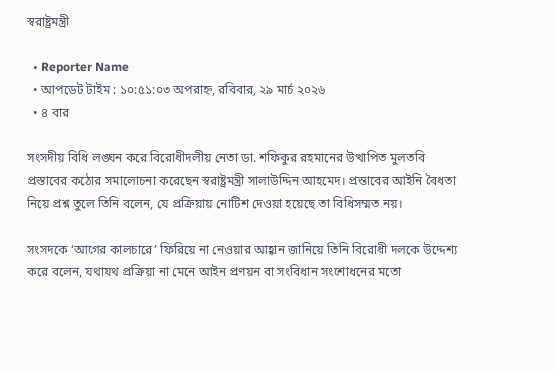স্বরাষ্ট্রমন্ত্রী

  • Reporter Name
  • আপডেট টাইম : ১০:৫১:০৩ অপরাহ্ন, রবিবার, ২৯ মার্চ ২০২৬
  • ৪ বার

সংসদীয় বিধি লঙ্ঘন করে বিরোধীদলীয় নেতা ডা. শফিকুর রহমানের উত্থাপিত মুলতবি প্রস্তাবের কঠোর সমালোচনা করেছেন স্বরাষ্ট্রমন্ত্রী সালাউদ্দিন আহমেদ। প্রস্তাবের আইনি বৈধতা নিয়ে প্রশ্ন তুলে তিনি বলেন, যে প্রক্রিয়ায় নোটিশ দেওয়া হয়েছে তা বিধিসম্মত নয়।

সংসদকে ‘আগের কালচারে’ ফিরিয়ে না নেওয়ার আহ্বান জানিয়ে তিনি বিরোধী দলকে উদ্দেশ্য করে বলেন, যথাযথ প্রক্রিয়া না মেনে আইন প্রণয়ন বা সংবিধান সংশোধনের মতো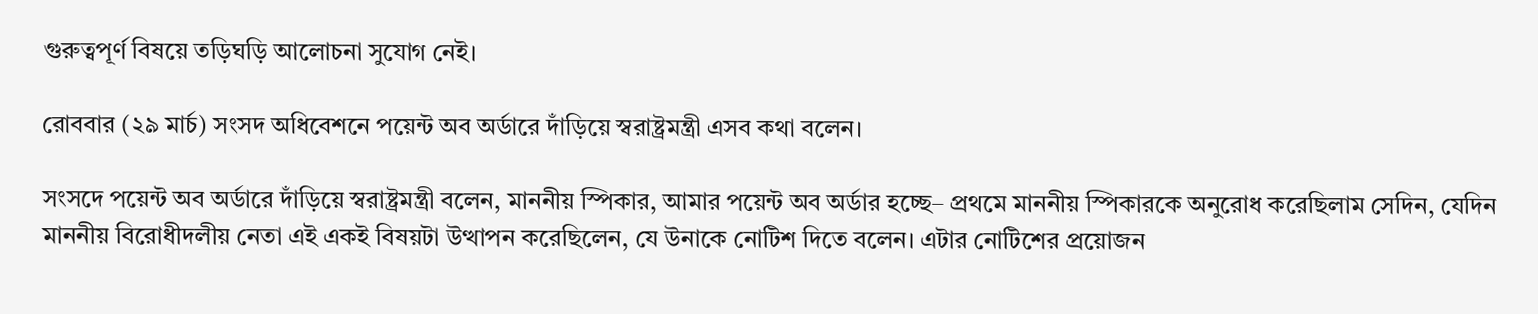গুরুত্বপূর্ণ বিষয়ে তড়িঘড়ি আলোচনা সুযোগ নেই।

রোববার (২৯ মার্চ) সংসদ অধিবেশনে পয়েন্ট অব অর্ডারে দাঁড়িয়ে স্বরাষ্ট্রমন্ত্রী এসব কথা বলেন।

সংসদে পয়েন্ট অব অর্ডারে দাঁড়িয়ে স্বরাষ্ট্রমন্ত্রী বলেন, মাননীয় স্পিকার, আমার পয়েন্ট অব অর্ডার হচ্ছে– প্রথমে মাননীয় স্পিকারকে অনুরোধ করেছিলাম সেদিন, যেদিন মাননীয় বিরোধীদলীয় নেতা এই একই বিষয়টা উত্থাপন করেছিলেন, যে উনাকে নোটিশ দিতে বলেন। এটার নোটিশের প্রয়োজন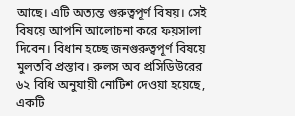আছে। এটি অত্যন্ত গুরুত্বপূর্ণ বিষয়। সেই বিষয়ে আপনি আলোচনা করে ফয়সালা দিবেন। বিধান হচ্ছে জনগুরুত্বপূর্ণ বিষয়ে মুলতবি প্রস্তাব। রুলস অব প্রসিডিউরের ৬২ বিধি অনুযায়ী নোটিশ দেওয়া হয়েছে, একটি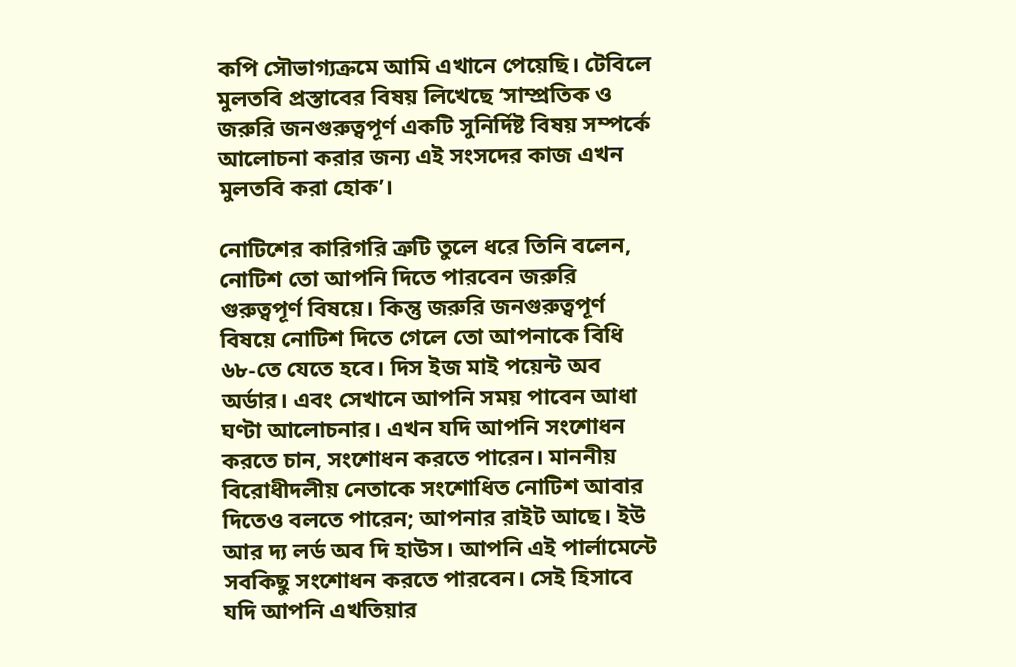কপি সৌভাগ্যক্রমে আমি এখানে পেয়েছি। টেবিলে মুলতবি প্রস্তাবের বিষয় লিখেছে ‘সাম্প্রতিক ও জরুরি জনগুরুত্বপূর্ণ একটি সুনির্দিষ্ট বিষয় সম্পর্কে আলোচনা করার জন্য এই সংসদের কাজ এখন মুলতবি করা হোক’।

নোটিশের কারিগরি ত্রুটি তুলে ধরে তিনি বলেন, নোটিশ তো আপনি দিতে পারবেন জরুরি গুরুত্বপূর্ণ বিষয়ে। কিন্তু জরুরি জনগুরুত্বপূর্ণ বিষয়ে নোটিশ দিতে গেলে তো আপনাকে বিধি ৬৮-তে যেতে হবে। দিস ইজ মাই পয়েন্ট অব অর্ডার। এবং সেখানে আপনি সময় পাবেন আধা ঘণ্টা আলোচনার। এখন যদি আপনি সংশোধন করতে চান, সংশোধন করতে পারেন। মাননীয় বিরোধীদলীয় নেতাকে সংশোধিত নোটিশ আবার দিতেও বলতে পারেন; আপনার রাইট আছে। ইউ আর দ্য লর্ড অব দি হাউস। আপনি এই পার্লামেন্টে সবকিছু সংশোধন করতে পারবেন। সেই হিসাবে যদি আপনি এখতিয়ার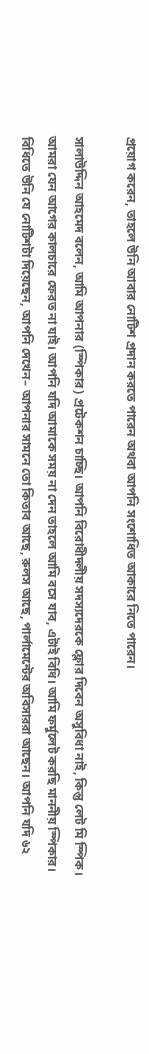প্রয়োগ করেন, তাহলে উনি আবার নোটিশ প্রদান করতে পারেন অথবা আপনি সংশোধিত আকারে নিতে পারেন।

সালাউদ্দিন আহমেদ বলেন, আমি আপনার (স্পিকার) প্রটেকশন চাচ্ছি। আপনি বিরোধীদলীয় সদস্যদেরকে ফ্লোর দিবেন অসুবিধা নাই, কিন্তু লেট মি স্পিক। আমরা যেন আগের কালচারে ফেরত না যাই। আপনি যদি আমাকে সময় না দেন তাহলে আমি বসে যাব, এটাই বিধি। আমি ফর্মুলেট করছি মাননীয় স্পিকার। বিধিতে উনি যে নোটিশটা দিয়েছেন, আপনি দেখেন– আপনার সামনে তো কিতাব আছে, রুলস আছে, পার্লামেন্টের অবিসাররা আছেন। আপনি যদি ৬২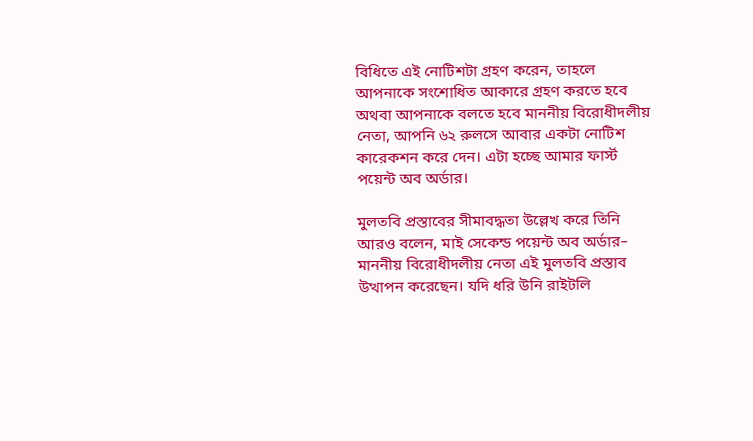বিধিতে এই নোটিশটা গ্রহণ করেন, তাহলে আপনাকে সংশোধিত আকারে গ্রহণ করতে হবে অথবা আপনাকে বলতে হবে মাননীয় বিরোধীদলীয় নেতা, আপনি ৬২ রুলসে আবার একটা নোটিশ কারেকশন করে দেন। এটা হচ্ছে আমার ফার্স্ট পয়েন্ট অব অর্ডার।

মুলতবি প্রস্তাবের সীমাবদ্ধতা উল্লেখ করে তিনি আরও বলেন, মাই সেকেন্ড পয়েন্ট অব অর্ডার– মাননীয় বিরোধীদলীয় নেতা এই মুলতবি প্রস্তাব উত্থাপন করেছেন। যদি ধরি উনি রাইটলি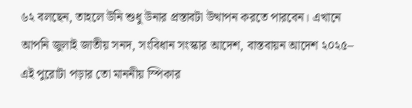৬২ বলছেন, তাহলে উনি শুধু উনার প্রস্তাবটা উত্থাপন করতে পারবেন। এখানে আপনি জুলাই জাতীয় সনদ, সংবিধান সংস্কার আদেশ, বাস্তবায়ন আদেশ ২০২৫– এই পুরোটা পড়ার তো মাননীয় স্পিকার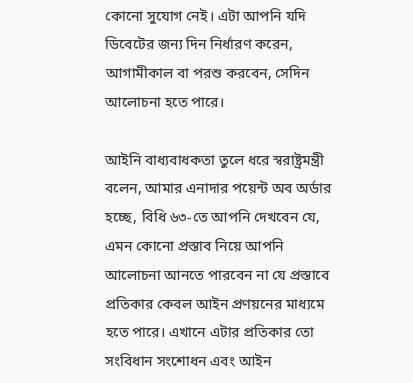কোনো সুযোগ নেই। এটা আপনি যদি ডিবেটের জন্য দিন নির্ধারণ করেন, আগামীকাল বা পরশু করবেন, সেদিন আলোচনা হতে পারে।

আইনি বাধ্যবাধকতা তুলে ধরে স্বরাষ্ট্রমন্ত্রী বলেন, আমার এনাদার পয়েন্ট অব অর্ডার হচ্ছে, বিধি ৬৩-তে আপনি দেখবেন যে, এমন কোনো প্রস্তাব নিয়ে আপনি আলোচনা আনতে পারবেন না যে প্রস্তাবে প্রতিকার কেবল আইন প্রণয়নের মাধ্যমে হতে পারে। এখানে এটার প্রতিকার তো সংবিধান সংশোধন এবং আইন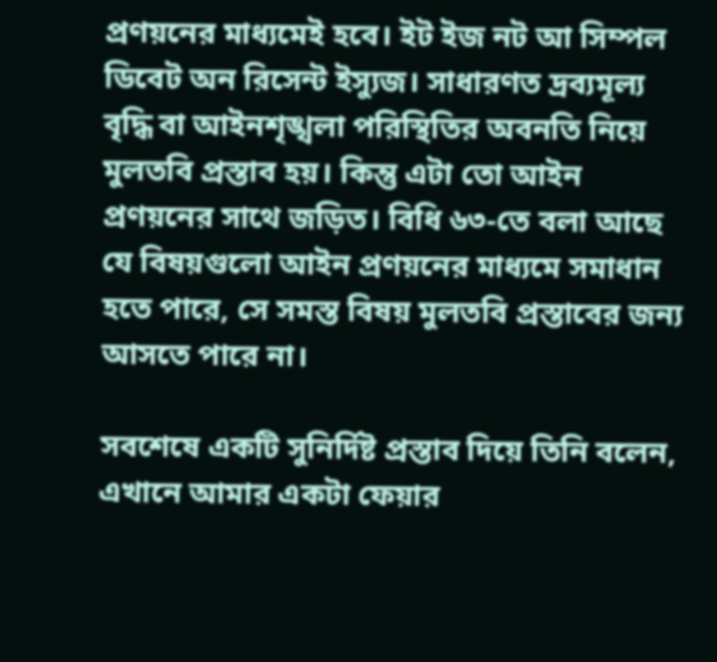প্রণয়নের মাধ্যমেই হবে। ইট ইজ নট আ সিম্পল ডিবেট অন রিসেন্ট ইস্যুজ। সাধারণত দ্রব্যমূল্য বৃদ্ধি বা আইনশৃঙ্খলা পরিস্থিতির অবনতি নিয়ে মুলতবি প্রস্তাব হয়। কিন্তু এটা তো আইন প্রণয়নের সাথে জড়িত। বিধি ৬৩-তে বলা আছে যে বিষয়গুলো আইন প্রণয়নের মাধ্যমে সমাধান হতে পারে, সে সমস্ত বিষয় মুলতবি প্রস্তাবের জন্য আসতে পারে না।

সবশেষে একটি সুনির্দিষ্ট প্রস্তাব দিয়ে তিনি বলেন, এখানে আমার একটা ফেয়ার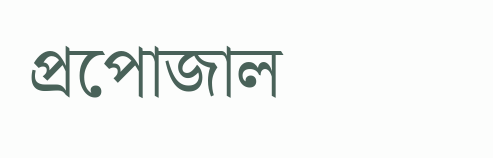প্রপোজাল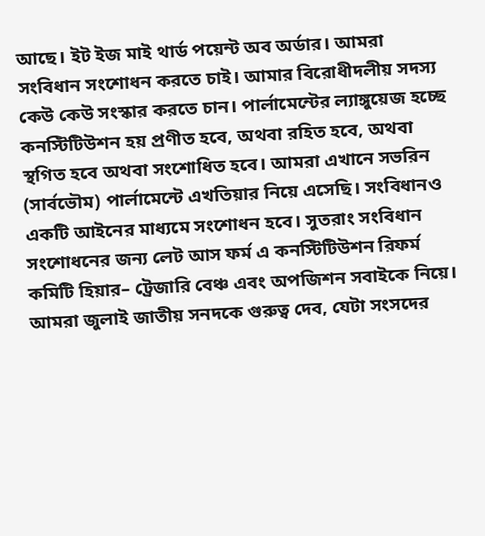আছে। ইট ইজ মাই থার্ড পয়েন্ট অব অর্ডার। আমরা সংবিধান সংশোধন করতে চাই। আমার বিরোধীদলীয় সদস্য কেউ কেউ সংস্কার করতে চান। পার্লামেন্টের ল্যাঙ্গুয়েজ হচ্ছে কনস্টিটিউশন হয় প্রণীত হবে, অথবা রহিত হবে, অথবা স্থগিত হবে অথবা সংশোধিত হবে। আমরা এখানে সভরিন (সার্বভৌম) পার্লামেন্টে এখতিয়ার নিয়ে এসেছি। সংবিধানও একটি আইনের মাধ্যমে সংশোধন হবে। সুতরাং সংবিধান সংশোধনের জন্য লেট আস ফর্ম এ কনস্টিটিউশন রিফর্ম কমিটি হিয়ার– ট্রেজারি বেঞ্চ এবং অপজিশন সবাইকে নিয়ে। আমরা জুলাই জাতীয় সনদকে গুরুত্ব দেব, যেটা সংসদের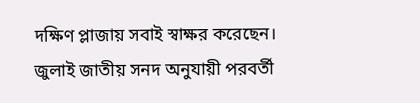দক্ষিণ প্লাজায় সবাই স্বাক্ষর করেছেন। জুলাই জাতীয় সনদ অনুযায়ী পরবর্তী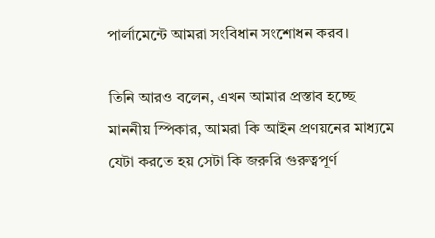পার্লামেন্টে আমরা সংবিধান সংশোধন করব।

তিনি আরও বলেন, এখন আমার প্রস্তাব হচ্ছে মাননীয় স্পিকার, আমরা কি আইন প্রণয়নের মাধ্যমে যেটা করতে হয় সেটা কি জরুরি গুরুত্বপূর্ণ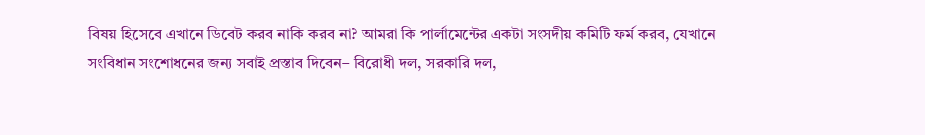বিষয় হিসেবে এখানে ডিবেট করব নাকি করব না? আমরা কি পার্লামেন্টের একটা সংসদীয় কমিটি ফর্ম করব, যেখানে সংবিধান সংশোধনের জন্য সবাই প্রস্তাব দিবেন– বিরোধী দল, সরকারি দল,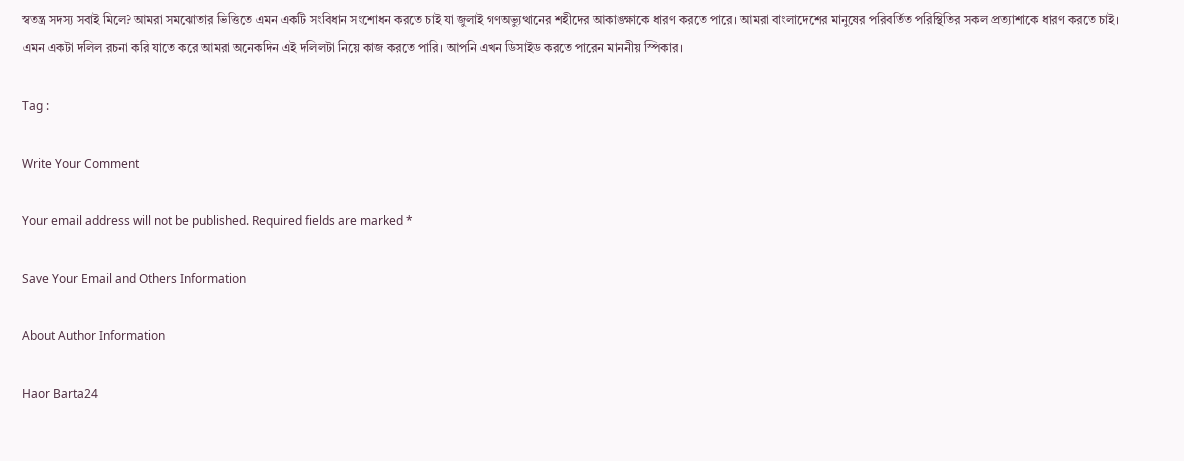স্বতন্ত্র সদস্য সবাই মিলে? আমরা সমঝোতার ভিত্তিতে এমন একটি সংবিধান সংশোধন করতে চাই যা জুলাই গণঅভ্যুত্থানের শহীদের আকাঙ্ক্ষাকে ধারণ করতে পারে। আমরা বাংলাদেশের মানুষের পরিবর্তিত পরিস্থিতির সকল প্রত্যাশাকে ধারণ করতে চাই। এমন একটা দলিল রচনা করি যাতে করে আমরা অনেকদিন এই দলিলটা নিয়ে কাজ করতে পারি। আপনি এখন ডিসাইড করতে পারেন মাননীয় স্পিকার।

Tag :

Write Your Comment

Your email address will not be published. Required fields are marked *

Save Your Email and Others Information

About Author Information

Haor Barta24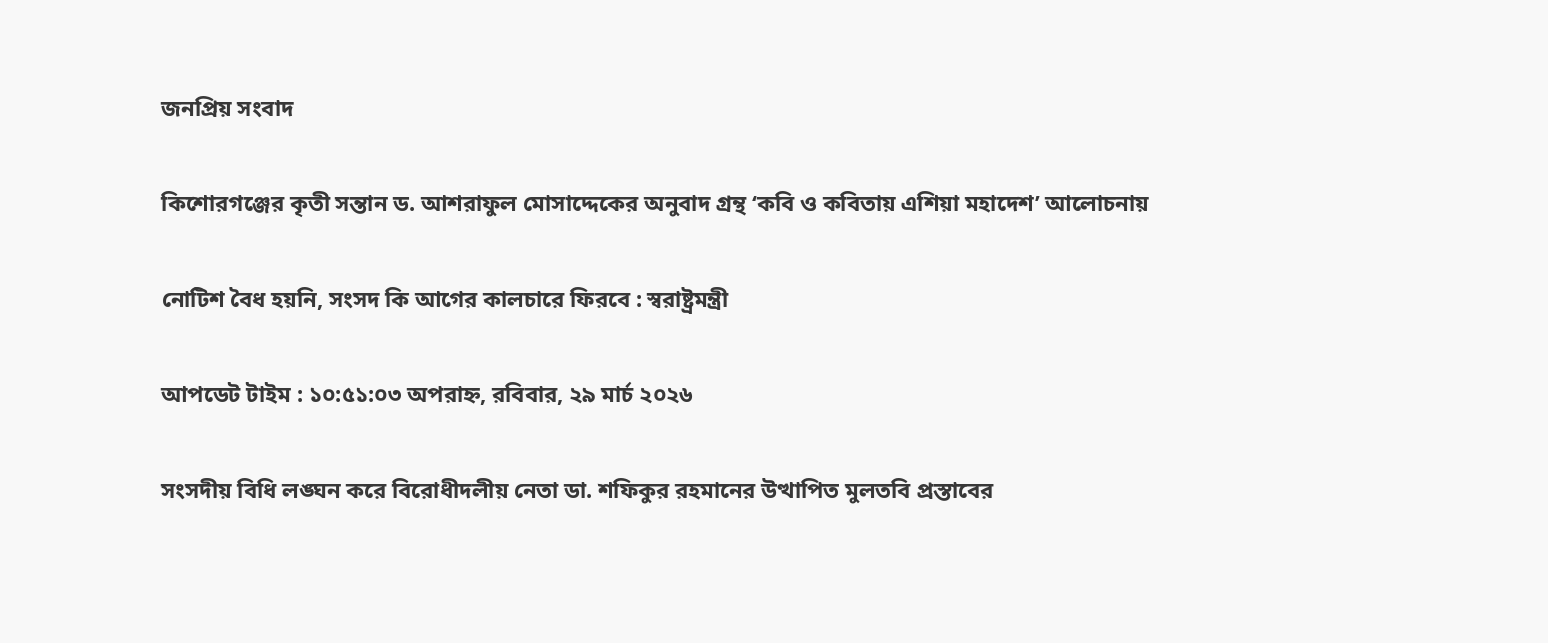জনপ্রিয় সংবাদ

কিশোরগঞ্জের কৃতী সন্তান ড. আশরাফুল মোসাদ্দেকের অনুবাদ গ্রন্থ ‘কবি ও কবিতায় এশিয়া মহাদেশ’ আলোচনায়

নোটিশ বৈধ হয়নি, সংসদ কি আগের কালচারে ফিরবে : স্বরাষ্ট্রমন্ত্রী

আপডেট টাইম : ১০:৫১:০৩ অপরাহ্ন, রবিবার, ২৯ মার্চ ২০২৬

সংসদীয় বিধি লঙ্ঘন করে বিরোধীদলীয় নেতা ডা. শফিকুর রহমানের উত্থাপিত মুলতবি প্রস্তাবের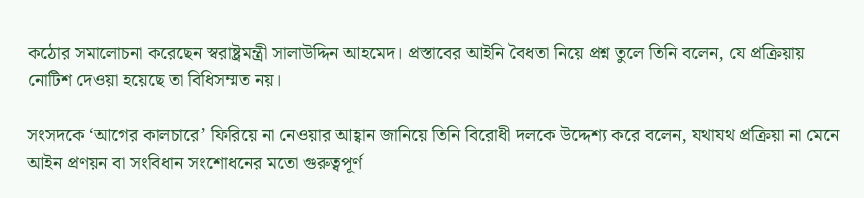কঠোর সমালোচনা করেছেন স্বরাষ্ট্রমন্ত্রী সালাউদ্দিন আহমেদ। প্রস্তাবের আইনি বৈধতা নিয়ে প্রশ্ন তুলে তিনি বলেন, যে প্রক্রিয়ায় নোটিশ দেওয়া হয়েছে তা বিধিসম্মত নয়।

সংসদকে ‘আগের কালচারে’ ফিরিয়ে না নেওয়ার আহ্বান জানিয়ে তিনি বিরোধী দলকে উদ্দেশ্য করে বলেন, যথাযথ প্রক্রিয়া না মেনে আইন প্রণয়ন বা সংবিধান সংশোধনের মতো গুরুত্বপূর্ণ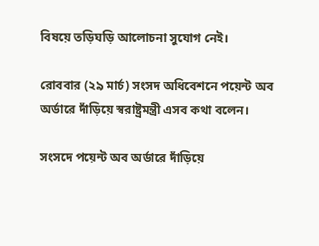বিষয়ে তড়িঘড়ি আলোচনা সুযোগ নেই।

রোববার (২৯ মার্চ) সংসদ অধিবেশনে পয়েন্ট অব অর্ডারে দাঁড়িয়ে স্বরাষ্ট্রমন্ত্রী এসব কথা বলেন।

সংসদে পয়েন্ট অব অর্ডারে দাঁড়িয়ে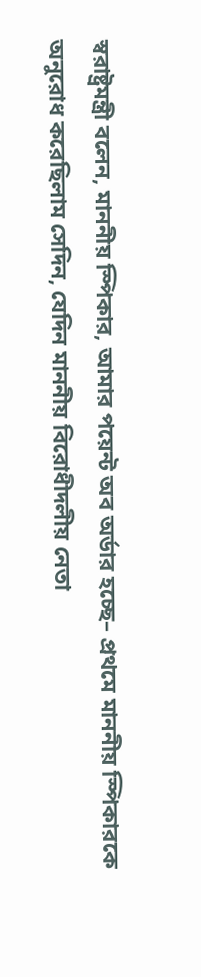স্বরাষ্ট্রমন্ত্রী বলেন, মাননীয় স্পিকার, আমার পয়েন্ট অব অর্ডার হচ্ছে– প্রথমে মাননীয় স্পিকারকে অনুরোধ করেছিলাম সেদিন, যেদিন মাননীয় বিরোধীদলীয় নেতা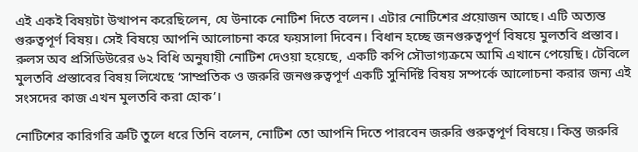এই একই বিষয়টা উত্থাপন করেছিলেন, যে উনাকে নোটিশ দিতে বলেন। এটার নোটিশের প্রয়োজন আছে। এটি অত্যন্ত গুরুত্বপূর্ণ বিষয়। সেই বিষয়ে আপনি আলোচনা করে ফয়সালা দিবেন। বিধান হচ্ছে জনগুরুত্বপূর্ণ বিষয়ে মুলতবি প্রস্তাব। রুলস অব প্রসিডিউরের ৬২ বিধি অনুযায়ী নোটিশ দেওয়া হয়েছে, একটি কপি সৌভাগ্যক্রমে আমি এখানে পেয়েছি। টেবিলে মুলতবি প্রস্তাবের বিষয় লিখেছে ‘সাম্প্রতিক ও জরুরি জনগুরুত্বপূর্ণ একটি সুনির্দিষ্ট বিষয় সম্পর্কে আলোচনা করার জন্য এই সংসদের কাজ এখন মুলতবি করা হোক’।

নোটিশের কারিগরি ত্রুটি তুলে ধরে তিনি বলেন, নোটিশ তো আপনি দিতে পারবেন জরুরি গুরুত্বপূর্ণ বিষয়ে। কিন্তু জরুরি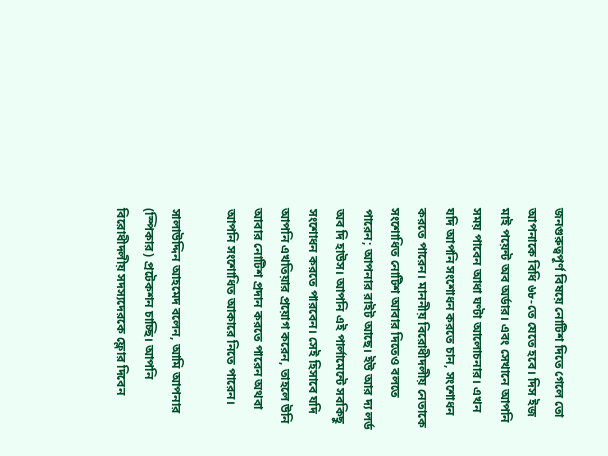জনগুরুত্বপূর্ণ বিষয়ে নোটিশ দিতে গেলে তো আপনাকে বিধি ৬৮-তে যেতে হবে। দিস ইজ মাই পয়েন্ট অব অর্ডার। এবং সেখানে আপনি সময় পাবেন আধা ঘণ্টা আলোচনার। এখন যদি আপনি সংশোধন করতে চান, সংশোধন করতে পারেন। মাননীয় বিরোধীদলীয় নেতাকে সংশোধিত নোটিশ আবার দিতেও বলতে পারেন; আপনার রাইট আছে। ইউ আর দ্য লর্ড অব দি হাউস। আপনি এই পার্লামেন্টে সবকিছু সংশোধন করতে পারবেন। সেই হিসাবে যদি আপনি এখতিয়ার প্রয়োগ করেন, তাহলে উনি আবার নোটিশ প্রদান করতে পারেন অথবা আপনি সংশোধিত আকারে নিতে পারেন।

সালাউদ্দিন আহমেদ বলেন, আমি আপনার (স্পিকার) প্রটেকশন চাচ্ছি। আপনি বিরোধীদলীয় সদস্যদেরকে ফ্লোর দিবেন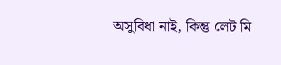অসুবিধা নাই, কিন্তু লেট মি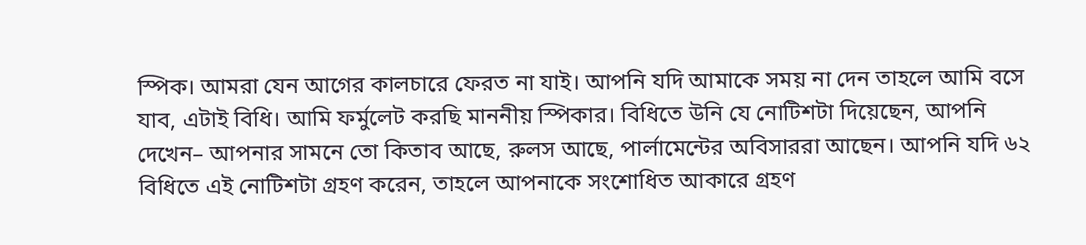স্পিক। আমরা যেন আগের কালচারে ফেরত না যাই। আপনি যদি আমাকে সময় না দেন তাহলে আমি বসে যাব, এটাই বিধি। আমি ফর্মুলেট করছি মাননীয় স্পিকার। বিধিতে উনি যে নোটিশটা দিয়েছেন, আপনি দেখেন– আপনার সামনে তো কিতাব আছে, রুলস আছে, পার্লামেন্টের অবিসাররা আছেন। আপনি যদি ৬২ বিধিতে এই নোটিশটা গ্রহণ করেন, তাহলে আপনাকে সংশোধিত আকারে গ্রহণ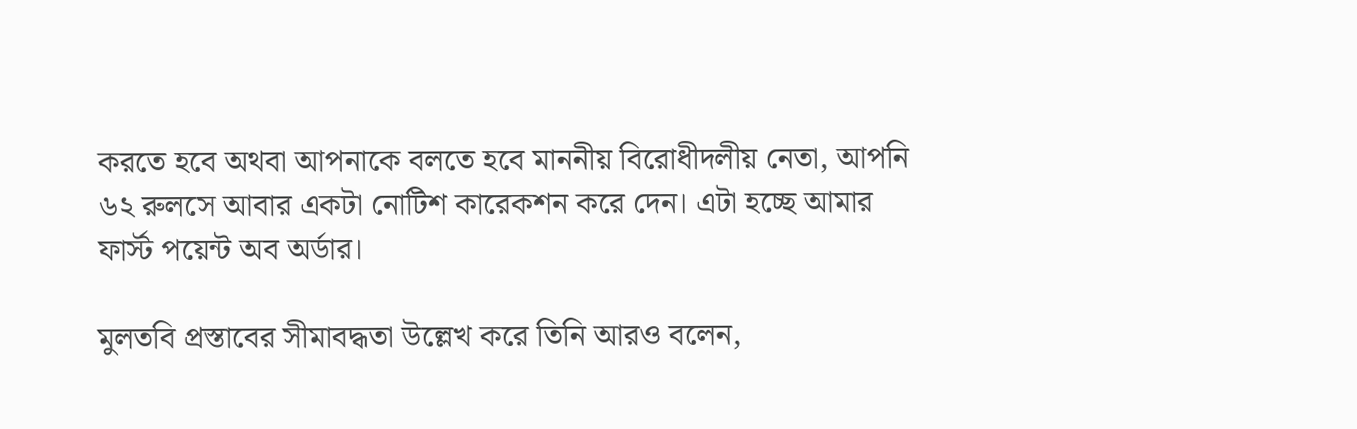করতে হবে অথবা আপনাকে বলতে হবে মাননীয় বিরোধীদলীয় নেতা, আপনি ৬২ রুলসে আবার একটা নোটিশ কারেকশন করে দেন। এটা হচ্ছে আমার ফার্স্ট পয়েন্ট অব অর্ডার।

মুলতবি প্রস্তাবের সীমাবদ্ধতা উল্লেখ করে তিনি আরও বলেন,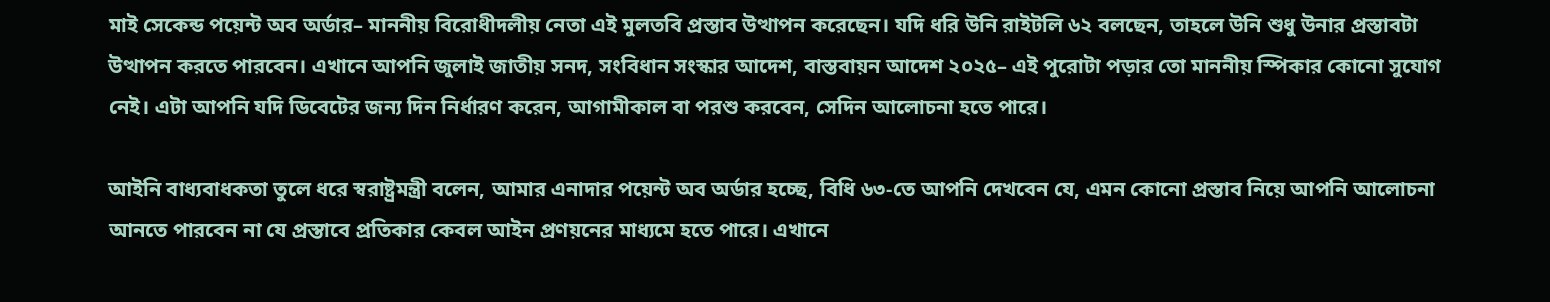মাই সেকেন্ড পয়েন্ট অব অর্ডার– মাননীয় বিরোধীদলীয় নেতা এই মুলতবি প্রস্তাব উত্থাপন করেছেন। যদি ধরি উনি রাইটলি ৬২ বলছেন, তাহলে উনি শুধু উনার প্রস্তাবটা উত্থাপন করতে পারবেন। এখানে আপনি জুলাই জাতীয় সনদ, সংবিধান সংস্কার আদেশ, বাস্তবায়ন আদেশ ২০২৫– এই পুরোটা পড়ার তো মাননীয় স্পিকার কোনো সুযোগ নেই। এটা আপনি যদি ডিবেটের জন্য দিন নির্ধারণ করেন, আগামীকাল বা পরশু করবেন, সেদিন আলোচনা হতে পারে।

আইনি বাধ্যবাধকতা তুলে ধরে স্বরাষ্ট্রমন্ত্রী বলেন, আমার এনাদার পয়েন্ট অব অর্ডার হচ্ছে, বিধি ৬৩-তে আপনি দেখবেন যে, এমন কোনো প্রস্তাব নিয়ে আপনি আলোচনা আনতে পারবেন না যে প্রস্তাবে প্রতিকার কেবল আইন প্রণয়নের মাধ্যমে হতে পারে। এখানে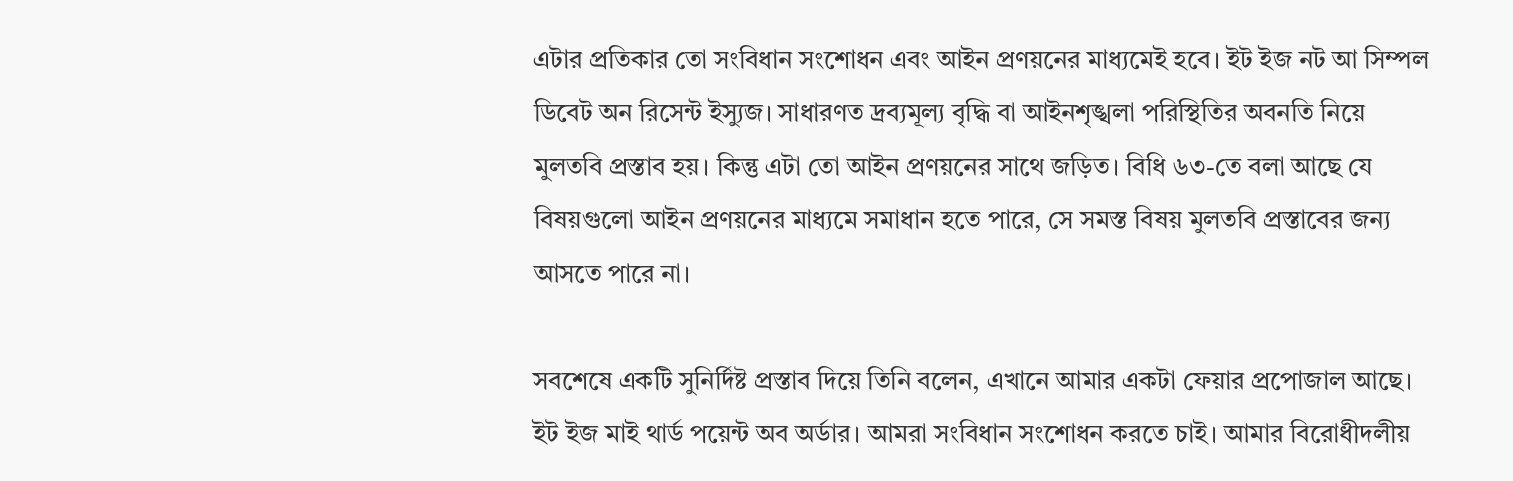এটার প্রতিকার তো সংবিধান সংশোধন এবং আইন প্রণয়নের মাধ্যমেই হবে। ইট ইজ নট আ সিম্পল ডিবেট অন রিসেন্ট ইস্যুজ। সাধারণত দ্রব্যমূল্য বৃদ্ধি বা আইনশৃঙ্খলা পরিস্থিতির অবনতি নিয়ে মুলতবি প্রস্তাব হয়। কিন্তু এটা তো আইন প্রণয়নের সাথে জড়িত। বিধি ৬৩-তে বলা আছে যে বিষয়গুলো আইন প্রণয়নের মাধ্যমে সমাধান হতে পারে, সে সমস্ত বিষয় মুলতবি প্রস্তাবের জন্য আসতে পারে না।

সবশেষে একটি সুনির্দিষ্ট প্রস্তাব দিয়ে তিনি বলেন, এখানে আমার একটা ফেয়ার প্রপোজাল আছে। ইট ইজ মাই থার্ড পয়েন্ট অব অর্ডার। আমরা সংবিধান সংশোধন করতে চাই। আমার বিরোধীদলীয়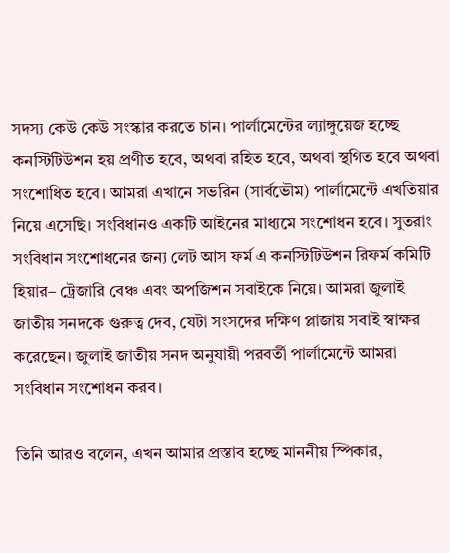সদস্য কেউ কেউ সংস্কার করতে চান। পার্লামেন্টের ল্যাঙ্গুয়েজ হচ্ছে কনস্টিটিউশন হয় প্রণীত হবে, অথবা রহিত হবে, অথবা স্থগিত হবে অথবা সংশোধিত হবে। আমরা এখানে সভরিন (সার্বভৌম) পার্লামেন্টে এখতিয়ার নিয়ে এসেছি। সংবিধানও একটি আইনের মাধ্যমে সংশোধন হবে। সুতরাং সংবিধান সংশোধনের জন্য লেট আস ফর্ম এ কনস্টিটিউশন রিফর্ম কমিটি হিয়ার– ট্রেজারি বেঞ্চ এবং অপজিশন সবাইকে নিয়ে। আমরা জুলাই জাতীয় সনদকে গুরুত্ব দেব, যেটা সংসদের দক্ষিণ প্লাজায় সবাই স্বাক্ষর করেছেন। জুলাই জাতীয় সনদ অনুযায়ী পরবর্তী পার্লামেন্টে আমরা সংবিধান সংশোধন করব।

তিনি আরও বলেন, এখন আমার প্রস্তাব হচ্ছে মাননীয় স্পিকার,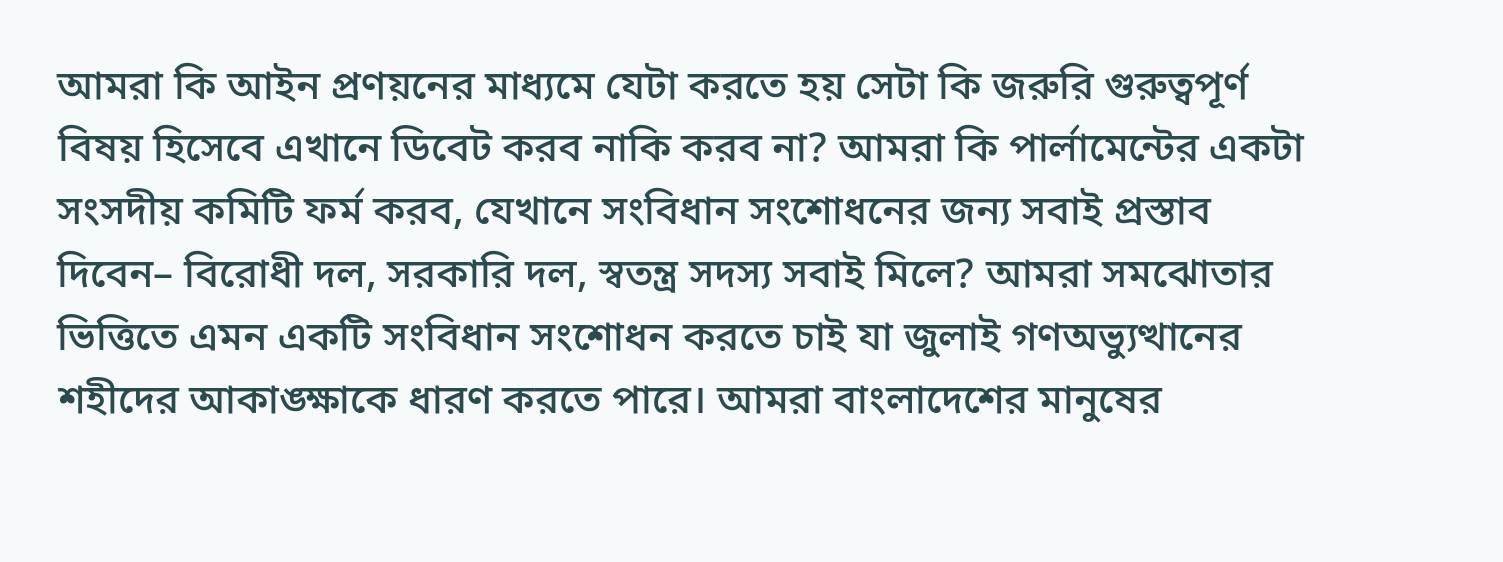আমরা কি আইন প্রণয়নের মাধ্যমে যেটা করতে হয় সেটা কি জরুরি গুরুত্বপূর্ণ বিষয় হিসেবে এখানে ডিবেট করব নাকি করব না? আমরা কি পার্লামেন্টের একটা সংসদীয় কমিটি ফর্ম করব, যেখানে সংবিধান সংশোধনের জন্য সবাই প্রস্তাব দিবেন– বিরোধী দল, সরকারি দল, স্বতন্ত্র সদস্য সবাই মিলে? আমরা সমঝোতার ভিত্তিতে এমন একটি সংবিধান সংশোধন করতে চাই যা জুলাই গণঅভ্যুত্থানের শহীদের আকাঙ্ক্ষাকে ধারণ করতে পারে। আমরা বাংলাদেশের মানুষের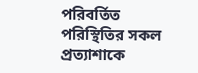পরিবর্তিত পরিস্থিতির সকল প্রত্যাশাকে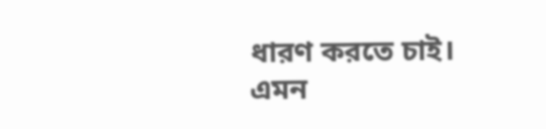ধারণ করতে চাই। এমন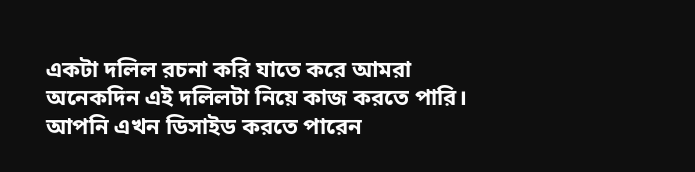একটা দলিল রচনা করি যাতে করে আমরা অনেকদিন এই দলিলটা নিয়ে কাজ করতে পারি। আপনি এখন ডিসাইড করতে পারেন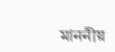মাননীয়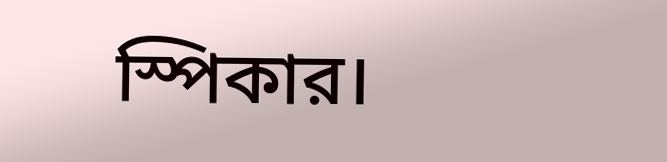স্পিকার।